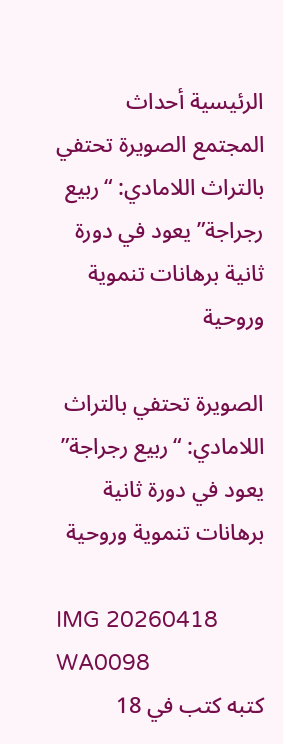الرئيسية أحداث المجتمع الصويرة تحتفي بالتراث اللامادي: “ربيع رجراجة” يعود في دورة ثانية برهانات تنموية وروحية

الصويرة تحتفي بالتراث اللامادي: “ربيع رجراجة” يعود في دورة ثانية برهانات تنموية وروحية

IMG 20260418 WA0098
كتبه كتب في 18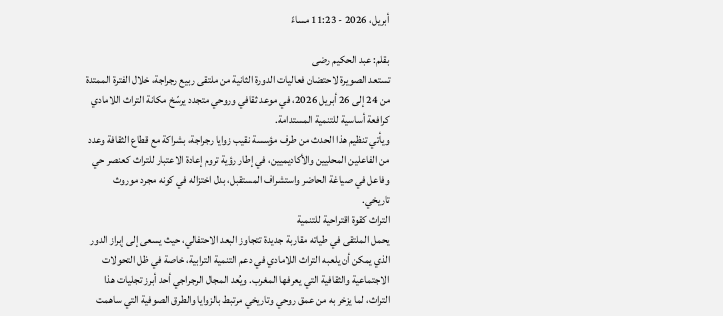أبريل، 2026 - 11:23 مساءً

بقلم: عبد الحكيم رضى
تستعد الصويرة لاحتضان فعاليات الدورة الثانية من ملتقى ربيع رجراجة، خلال الفترة الممتدة من 24 إلى 26 أبريل 2026، في موعد ثقافي وروحي متجدد يرسّخ مكانة التراث اللامادي كرافعة أساسية للتنمية المستدامة.
ويأتي تنظيم هذا الحدث من طرف مؤسسة نقيب زوايا رجراجة، بشراكة مع قطاع الثقافة وعدد من الفاعلين المحليين والأكاديميين، في إطار رؤية تروم إعادة الاعتبار للتراث كعنصر حي وفاعل في صياغة الحاضر واستشراف المستقبل، بدل اختزاله في كونه مجرد موروث تاريخي.
التراث كقوة اقتراحية للتنمية
يحمل الملتقى في طياته مقاربة جديدة تتجاوز البعد الاحتفالي، حيث يسعى إلى إبراز الدور الذي يمكن أن يلعبه التراث اللامادي في دعم التنمية الترابية، خاصة في ظل التحولات الاجتماعية والثقافية التي يعرفها المغرب. ويُعد المجال الرجراجي أحد أبرز تجليات هذا التراث، لما يزخر به من عمق روحي وتاريخي مرتبط بالزوايا والطرق الصوفية التي ساهمت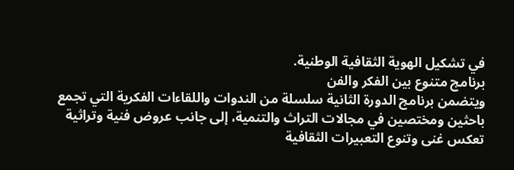في تشكيل الهوية الثقافية الوطنية.
برنامج متنوع بين الفكر والفن
ويتضمن برنامج الدورة الثانية سلسلة من الندوات واللقاءات الفكرية التي تجمع باحثين ومختصين في مجالات التراث والتنمية، إلى جانب عروض فنية وتراثية تعكس غنى وتنوع التعبيرات الثقافية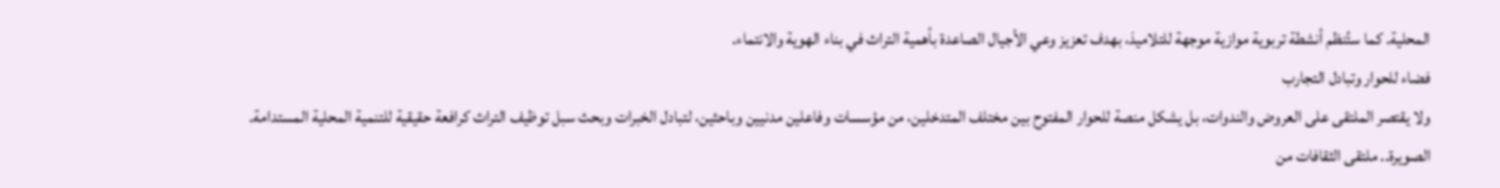المحلية. كما ستُنظم أنشطة تربوية موازية موجهة للتلاميذ، بهدف تعزيز وعي الأجيال الصاعدة بأهمية التراث في بناء الهوية والانتماء.
فضاء للحوار وتبادل التجارب
ولا يقتصر الملتقى على العروض والندوات، بل يشكل منصة للحوار المفتوح بين مختلف المتدخلين، من مؤسسات وفاعلين مدنيين وباحثين، لتبادل الخبرات وبحث سبل توظيف التراث كرافعة حقيقية للتنمية المحلية المستدامة.
الصويرة.. ملتقى الثقافات من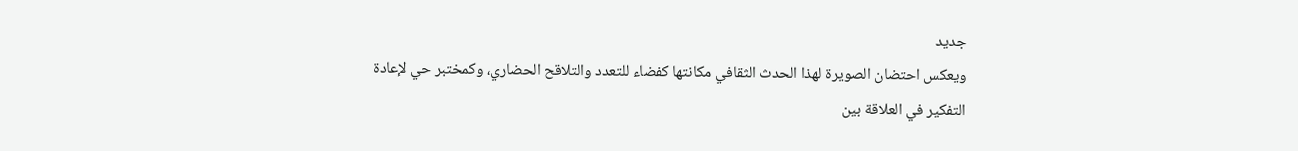جديد
ويعكس احتضان الصويرة لهذا الحدث الثقافي مكانتها كفضاء للتعدد والتلاقح الحضاري، وكمختبر حي لإعادة التفكير في العلاقة بين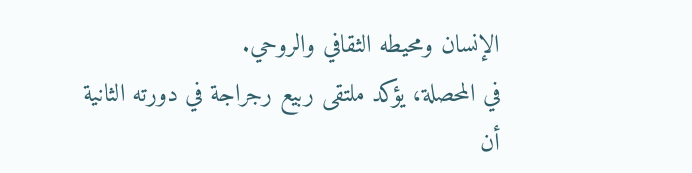الإنسان ومحيطه الثقافي والروحي.
في المحصلة، يؤكد ملتقى ربيع رجراجة في دورته الثانية أن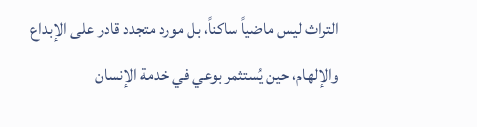التراث ليس ماضياً ساكناً، بل مورد متجدد قادر على الإبداع والإلهام، حين يُستثمر بوعي في خدمة الإنسان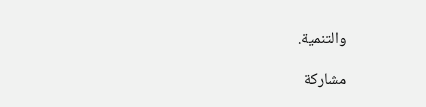والتنمية.

مشاركة